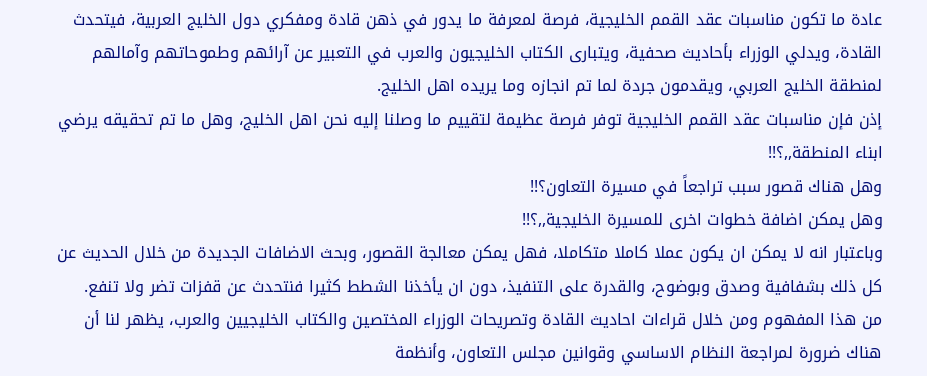عادة ما تكون مناسبات عقد القمم الخليجية، فرصة لمعرفة ما يدور في ذهن قادة ومفكري دول الخليج العربية، فيتحدث القادة، ويدلي الوزراء بأحاديث صحفية، ويتبارى الكتاب الخليجيون والعرب في التعبير عن آرائهم وطموحاتهم وآمالهم لمنطقة الخليج العربي، ويقدمون جردة لما تم انجازه وما يريده اهل الخليج.
إذن فإن مناسبات عقد القمم الخليجية توفر فرصة عظيمة لتقييم ما وصلنا إليه نحن اهل الخليج، وهل ما تم تحقيقه يرضي ابناء المنطقة,,؟!!
وهل هناك قصور سبب تراجعاً في مسيرة التعاون؟!!
وهل يمكن اضافة خطوات اخرى للمسيرة الخليجية,,؟!!
وباعتبار انه لا يمكن ان يكون عملا كاملا متكاملا، فهل يمكن معالجة القصور، وبحث الاضافات الجديدة من خلال الحديث عن كل ذلك بشفافية وصدق وبوضوح، والقدرة على التنفيذ، دون ان يأخذنا الشطط كثيرا فنتحدث عن قفزات تضر ولا تنفع.
من هذا المفهوم ومن خلال قراءات احاديث القادة وتصريحات الوزراء المختصين والكتاب الخليجيين والعرب، يظهر لنا أن هناك ضرورة لمراجعة النظام الاساسي وقوانين مجلس التعاون، وأنظمة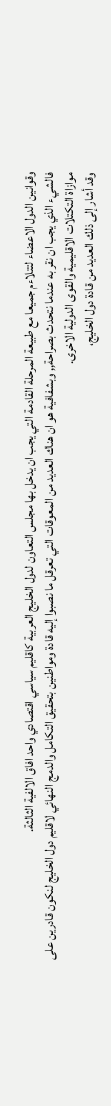وقوانين الدول الاعضاء لتتلاءم جميعا مع طبيعة المرحلة القادمة التي يجب ان يدخل بها مجلس التعاون لدول الخليج العربية كاقليم سياسي اقتصادي واحد افاق الالفية الثالثة.
فالشيء الذي يجب ان نقر به عندما نتحدث بصراحة,, وبشفافية هو ان هناك العديد من المعوقات التي تعرقل ما نصبوا إليه قادة ومواطنين بتحقيق التكامل والدمج النهائي لاقليم دول الخليج لنكون قادرين على موازاة التكتلات الاقليمية والقوى الدولية الاخرى.
وقد أشار إلى ذلك العديد من قادة دول الخليج،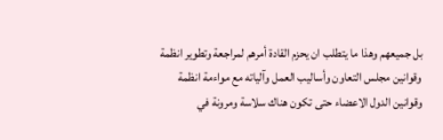بل جميعهم وهذا ما يتطلب ان يحزم القادة أمرهم لمراجعة وتطوير انظمة وقوانين مجلس التعاون وأساليب العمل وآلياته مع مواءمة انظمة وقوانين الدول الاعضاء حتى تكون هناك سلاسة ومرونة في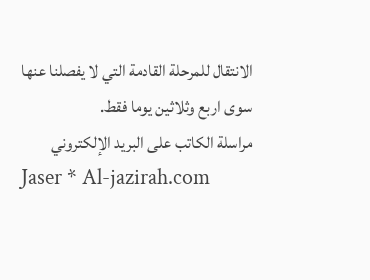الانتقال للمرحلة القادمة التي لا يفصلنا عنها سوى اربع وثلاثين يوما فقط.
مراسلة الكاتب على البريد الإلكتروني
Jaser * Al-jazirah.com